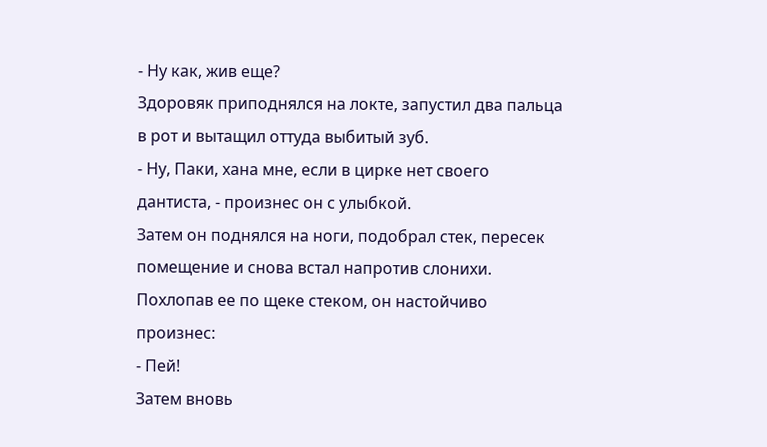- Ну как, жив еще?
Здоровяк приподнялся на локте, запустил два пальца в рот и вытащил оттуда выбитый зуб.
- Ну, Паки, хана мне, если в цирке нет своего дантиста, - произнес он с улыбкой.
Затем он поднялся на ноги, подобрал стек, пересек помещение и снова встал напротив слонихи. Похлопав ее по щеке стеком, он настойчиво произнес:
- Пей!
Затем вновь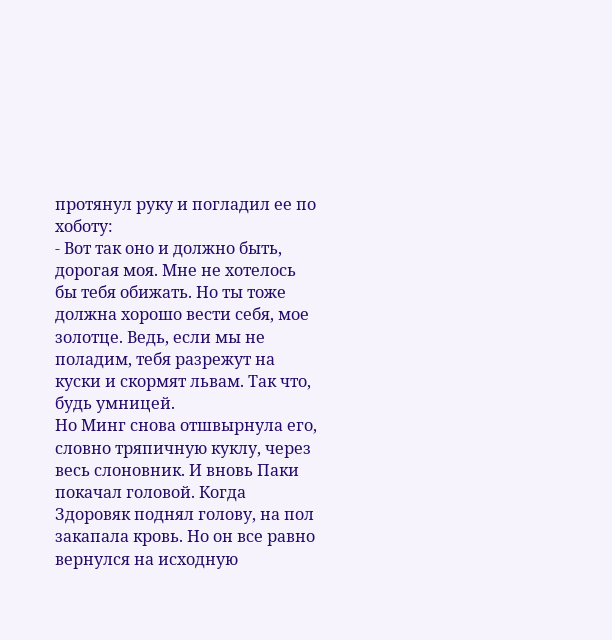протянул руку и погладил ее по хоботу:
- Вот так оно и должно быть, дорогая моя. Мне не хотелось бы тебя обижать. Но ты тоже должна хорошо вести себя, мое золотце. Ведь, если мы не поладим, тебя разрежут на куски и скормят львам. Так что, будь умницей.
Но Минг снова отшвырнула его, словно тряпичную куклу, через весь слоновник. И вновь Паки покачал головой. Когда Здоровяк поднял голову, на пол закапала кровь. Но он все равно вернулся на исходную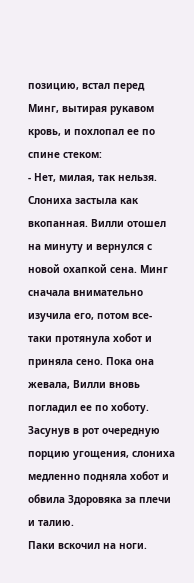позицию, встал перед Минг, вытирая рукавом кровь, и похлопал ее по спине стеком:
- Нет, милая, так нельзя.
Слониха застыла как вкопанная. Вилли отошел на минуту и вернулся с новой охапкой сена. Минг сначала внимательно изучила его, потом все-таки протянула хобот и приняла сено. Пока она жевала, Вилли вновь погладил ее по хоботу. Засунув в рот очередную порцию угощения, слониха медленно подняла хобот и обвила Здоровяка за плечи и талию.
Паки вскочил на ноги.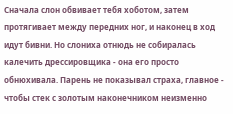Сначала слон обвивает тебя хоботом, затем протягивает между передних ног, и наконец в ход идут бивни. Но слониха отнюдь не собиралась калечить дрессировщика - она его просто обнюхивала. Парень не показывал страха, главное - чтобы стек с золотым наконечником неизменно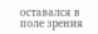оставался в поле зрения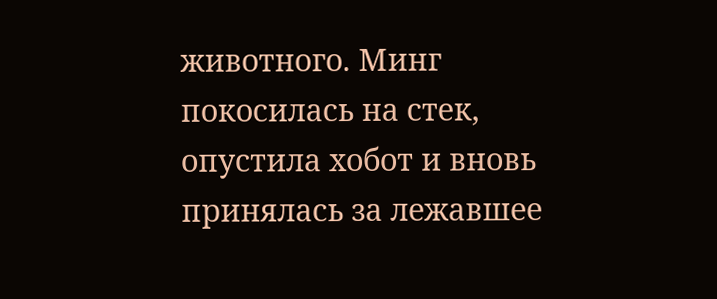животного. Минг покосилась на стек, опустила хобот и вновь принялась за лежавшее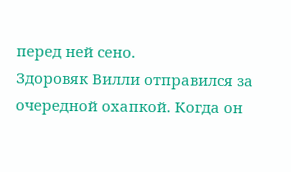перед ней сено.
Здоровяк Вилли отправился за очередной охапкой. Когда он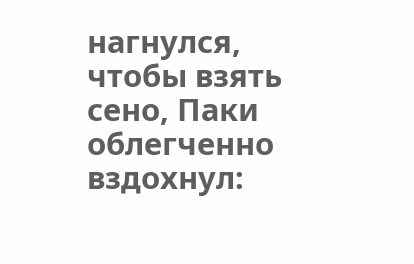нагнулся, чтобы взять сено, Паки облегченно вздохнул: